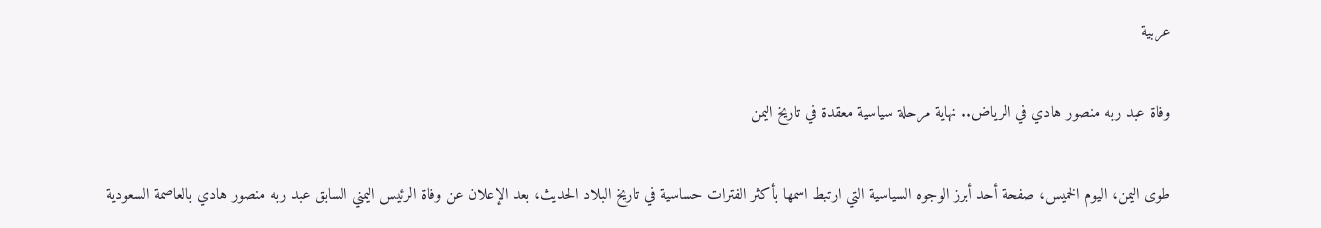عربية

وفاة عبد ربه منصور هادي في الرياض.. نهاية مرحلة سياسية معقدة في تاريخ اليمن

طوى اليمن، اليوم الخميس، صفحة أحد أبرز الوجوه السياسية التي ارتبط اسمها بأكثر الفترات حساسية في تاريخ البلاد الحديث، بعد الإعلان عن وفاة الرئيس اليمني السابق عبد ربه منصور هادي بالعاصمة السعودية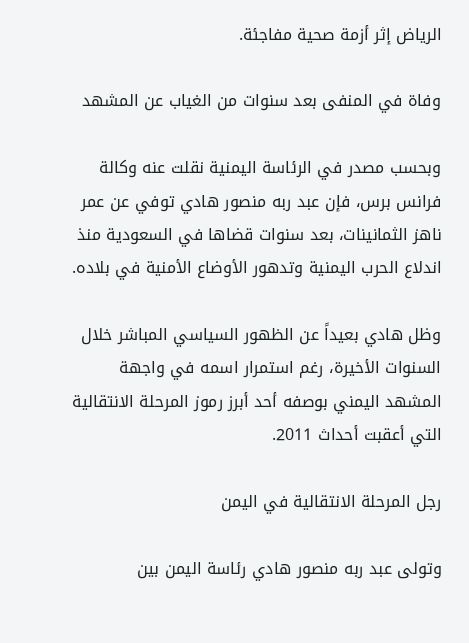الرياض إثر أزمة صحية مفاجئة.

وفاة في المنفى بعد سنوات من الغياب عن المشهد

وبحسب مصدر في الرئاسة اليمنية نقلت عنه وكالة فرانس برس، فإن عبد ربه منصور هادي توفي عن عمر ناهز الثمانينات، بعد سنوات قضاها في السعودية منذ اندلاع الحرب اليمنية وتدهور الأوضاع الأمنية في بلاده.

وظل هادي بعيداً عن الظهور السياسي المباشر خلال السنوات الأخيرة، رغم استمرار اسمه في واجهة المشهد اليمني بوصفه أحد أبرز رموز المرحلة الانتقالية التي أعقبت أحداث 2011.

رجل المرحلة الانتقالية في اليمن

وتولى عبد ربه منصور هادي رئاسة اليمن بين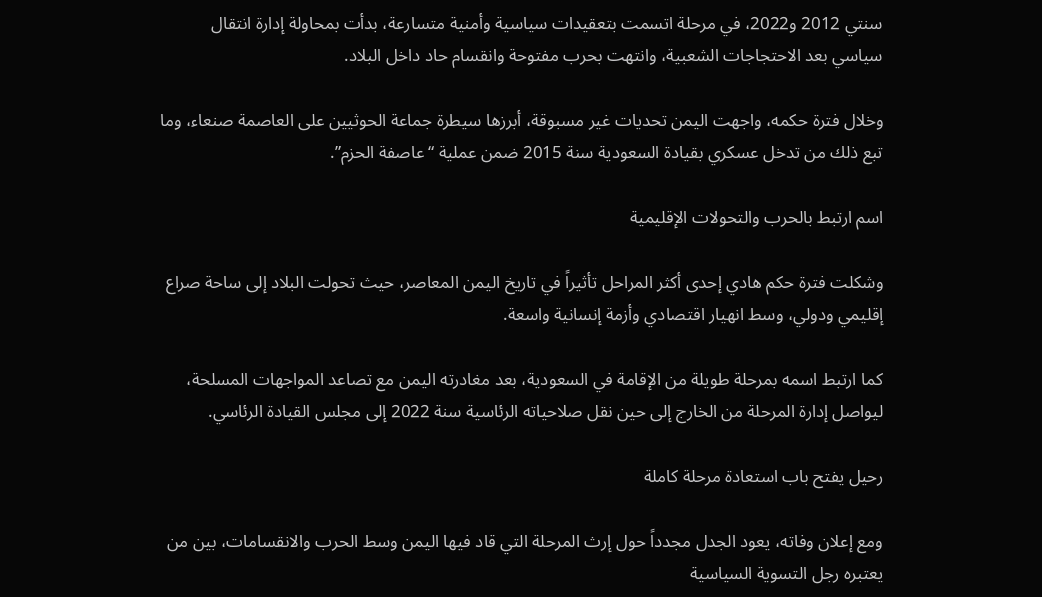سنتي 2012 و2022، في مرحلة اتسمت بتعقيدات سياسية وأمنية متسارعة، بدأت بمحاولة إدارة انتقال سياسي بعد الاحتجاجات الشعبية، وانتهت بحرب مفتوحة وانقسام حاد داخل البلاد.

وخلال فترة حكمه، واجهت اليمن تحديات غير مسبوقة، أبرزها سيطرة جماعة الحوثيين على العاصمة صنعاء، وما تبع ذلك من تدخل عسكري بقيادة السعودية سنة 2015 ضمن عملية “عاصفة الحزم”.

اسم ارتبط بالحرب والتحولات الإقليمية

وشكلت فترة حكم هادي إحدى أكثر المراحل تأثيراً في تاريخ اليمن المعاصر، حيث تحولت البلاد إلى ساحة صراع إقليمي ودولي، وسط انهيار اقتصادي وأزمة إنسانية واسعة.

كما ارتبط اسمه بمرحلة طويلة من الإقامة في السعودية، بعد مغادرته اليمن مع تصاعد المواجهات المسلحة، ليواصل إدارة المرحلة من الخارج إلى حين نقل صلاحياته الرئاسية سنة 2022 إلى مجلس القيادة الرئاسي.

رحيل يفتح باب استعادة مرحلة كاملة

ومع إعلان وفاته، يعود الجدل مجدداً حول إرث المرحلة التي قاد فيها اليمن وسط الحرب والانقسامات، بين من يعتبره رجل التسوية السياسية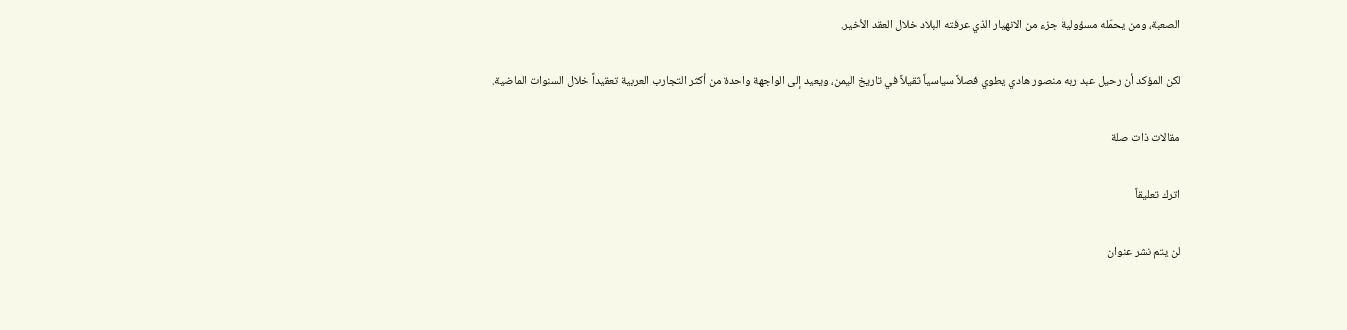الصعبة، ومن يحمّله مسؤولية جزء من الانهيار الذي عرفته البلاد خلال العقد الأخير.

لكن المؤكد أن رحيل عبد ربه منصور هادي يطوي فصلاً سياسياً ثقيلاً في تاريخ اليمن، ويعيد إلى الواجهة واحدة من أكثر التجارب العربية تعقيداً خلال السنوات الماضية.

مقالات ذات صلة

اترك تعليقاً

لن يتم نشر عنوان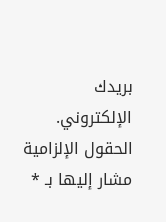بريدك الإلكتروني. الحقول الإلزامية مشار إليها بـ *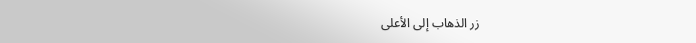زر الذهاب إلى الأعلى